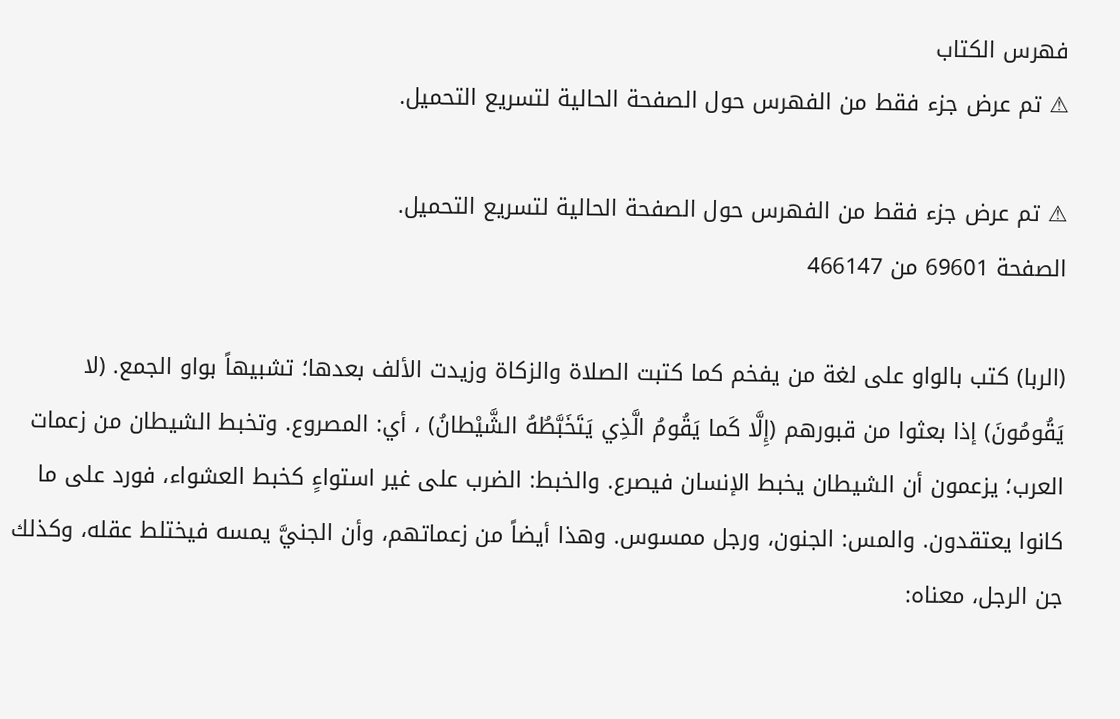فهرس الكتاب
⚠ تم عرض جزء فقط من الفهرس حول الصفحة الحالية لتسريع التحميل.

⚠ تم عرض جزء فقط من الفهرس حول الصفحة الحالية لتسريع التحميل.
الصفحة 69601 من 466147

(الربا) كتب بالواو على لغة من يفخم كما كتبت الصلاة والزكاة وزيدت الألف بعدها؛ تشبيهاً بواو الجمع. (لا يَقُومُونَ) إذا بعثوا من قبورهم (إِلَّا كَما يَقُومُ الَّذِي يَتَخَبَّطُهُ الشَّيْطانُ) ، أي: المصروع. وتخبط الشيطان من زعمات العرب؛ يزعمون أن الشيطان يخبط الإنسان فيصرع. والخبط: الضرب على غير استواءٍ كخبط العشواء، فورد على ما كانوا يعتقدون. والمس: الجنون، ورجل ممسوس. وهذا أيضاً من زعماتهم، وأن الجنيَّ يمسه فيختلط عقله، وكذلك جن الرجل، معناه: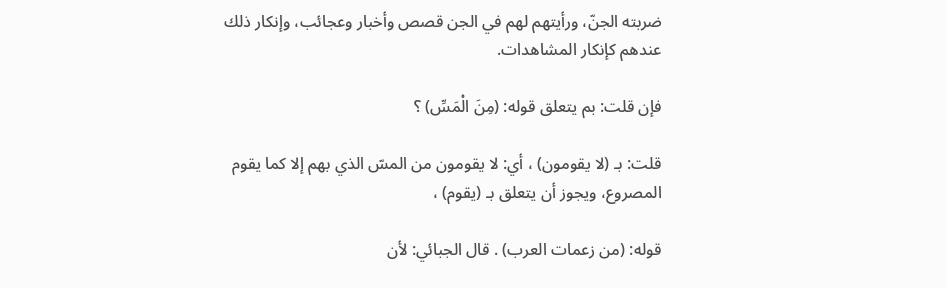ضربته الجنّ، ورأيتهم لهم في الجن قصص وأخبار وعجائب، وإنكار ذلك عندهم كإنكار المشاهدات.

فإن قلت: بم يتعلق قوله: (مِنَ الْمَسِّ) ؟

قلت: بـ (لا يقومون) ، أي: لا يقومون من المسّ الذي بهم إلا كما يقوم المصروع، ويجوز أن يتعلق بـ (يقوم) ،

قوله: (من زعمات العرب) . قال الجبائي: لأن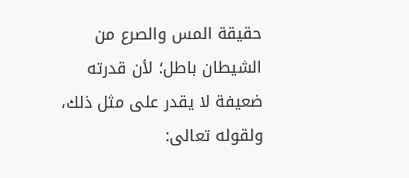حقيقة المس والصرع من الشيطان باطل؛ لأن قدرته ضعيفة لا يقدر على مثل ذلك، ولقوله تعالى: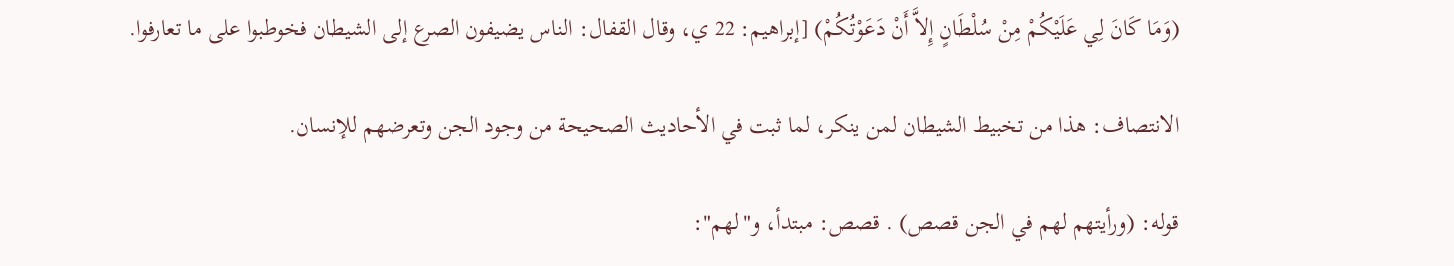(وَمَا كَانَ لِي عَلَيْكُمْ مِنْ سُلْطَانٍ إِلاَّ أَنْ دَعَوْتُكُمْ) [إبراهيم: 22 ي، وقال القفال: الناس يضيفون الصرع إلى الشيطان فخوطبوا على ما تعارفوا.

الانتصاف: هذا من تخبيط الشيطان لمن ينكر، لما ثبت في الأحاديث الصحيحة من وجود الجن وتعرضهم للإنسان.

قوله: (ورأيتهم لهم في الجن قصص) . قصص: مبتدأ، و"لهم":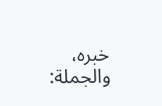خبره، والجملة: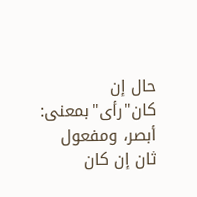حال إن كان"رأى"بمعنى: أبصر، ومفعول ثان إن كان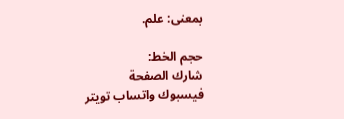بمعنى: علم.

حجم الخط:
شارك الصفحة
فيسبوك واتساب تويتر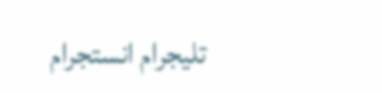تليجرام انستجرام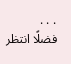. . .
فضلًا انتظر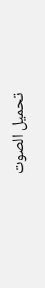تحميل الصوت